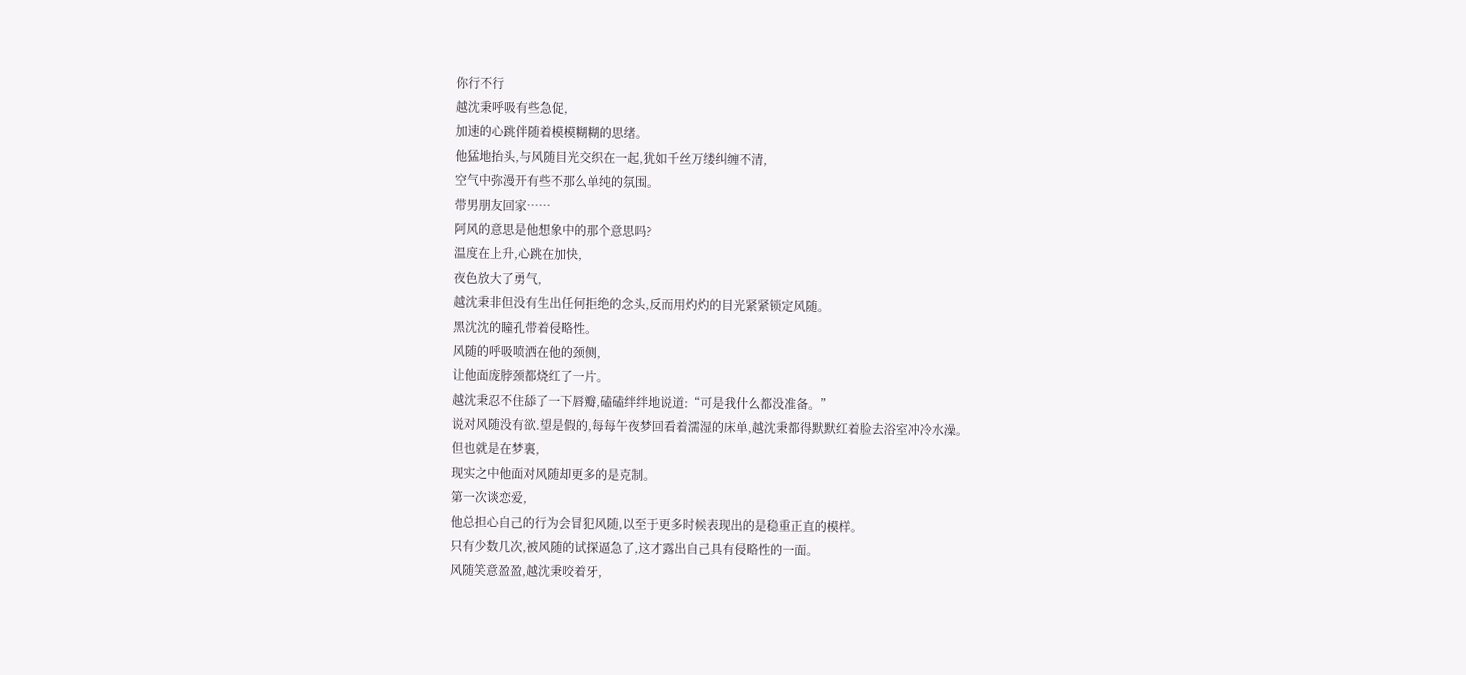你行不行
越沈秉呼吸有些急促,
加速的心跳伴随着模模糊糊的思绪。
他猛地抬头,与风随目光交织在一起,犹如千丝万缕纠缠不清,
空气中弥漫开有些不那么单纯的氛围。
带男朋友回家……
阿风的意思是他想象中的那个意思吗?
温度在上升,心跳在加快,
夜色放大了勇气,
越沈秉非但没有生出任何拒绝的念头,反而用灼灼的目光紧紧锁定风随。
黑沈沈的瞳孔带着侵略性。
风随的呼吸喷洒在他的颈侧,
让他面庞脖颈都烧红了一片。
越沈秉忍不住舔了一下唇瓣,磕磕绊绊地说道:“可是我什么都没准备。”
说对风随没有欲.望是假的,每每午夜梦回看着濡湿的床单,越沈秉都得默默红着脸去浴室冲冷水澡。
但也就是在梦裏,
现实之中他面对风随却更多的是克制。
第一次谈恋爱,
他总担心自己的行为会冒犯风随,以至于更多时候表现出的是稳重正直的模样。
只有少数几次,被风随的试探逼急了,这才露出自己具有侵略性的一面。
风随笑意盈盈,越沈秉咬着牙,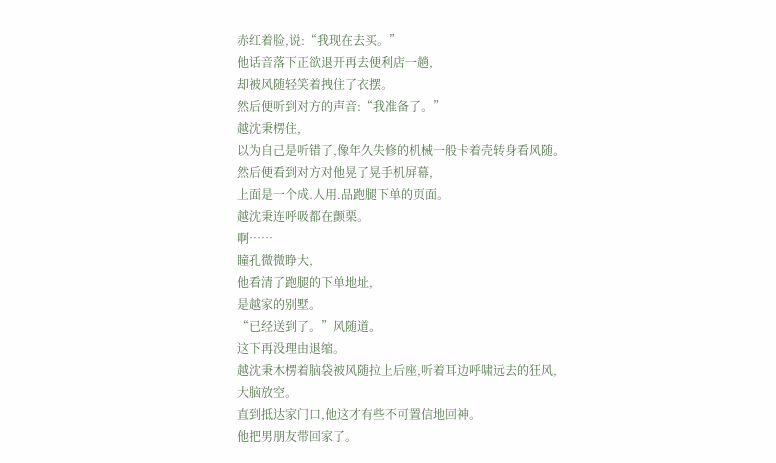赤红着脸,说:“我现在去买。”
他话音落下正欲退开再去便利店一趟,
却被风随轻笑着拽住了衣摆。
然后便听到对方的声音:“我准备了。”
越沈秉楞住,
以为自己是听错了,像年久失修的机械一般卡着壳转身看风随。
然后便看到对方对他晃了晃手机屏幕,
上面是一个成.人用.品跑腿下单的页面。
越沈秉连呼吸都在颤栗。
啊……
瞳孔微微睁大,
他看清了跑腿的下单地址,
是越家的别墅。
“已经送到了。”风随道。
这下再没理由退缩。
越沈秉木楞着脑袋被风随拉上后座,听着耳边呼啸远去的狂风,
大脑放空。
直到抵达家门口,他这才有些不可置信地回神。
他把男朋友带回家了。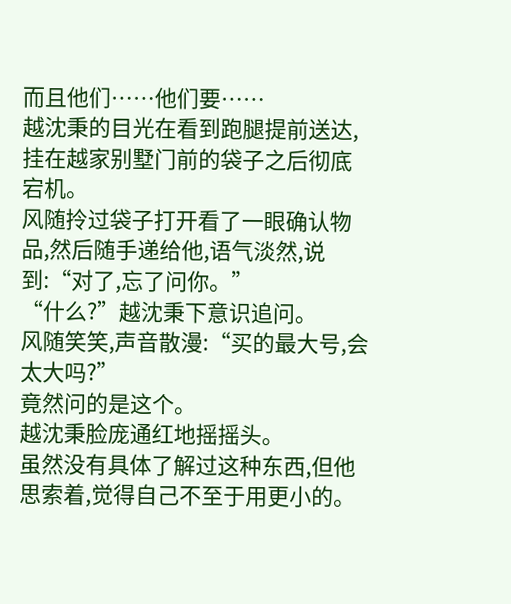而且他们……他们要……
越沈秉的目光在看到跑腿提前送达,挂在越家别墅门前的袋子之后彻底宕机。
风随拎过袋子打开看了一眼确认物品,然后随手递给他,语气淡然,说到:“对了,忘了问你。”
“什么?”越沈秉下意识追问。
风随笑笑,声音散漫:“买的最大号,会太大吗?”
竟然问的是这个。
越沈秉脸庞通红地摇摇头。
虽然没有具体了解过这种东西,但他思索着,觉得自己不至于用更小的。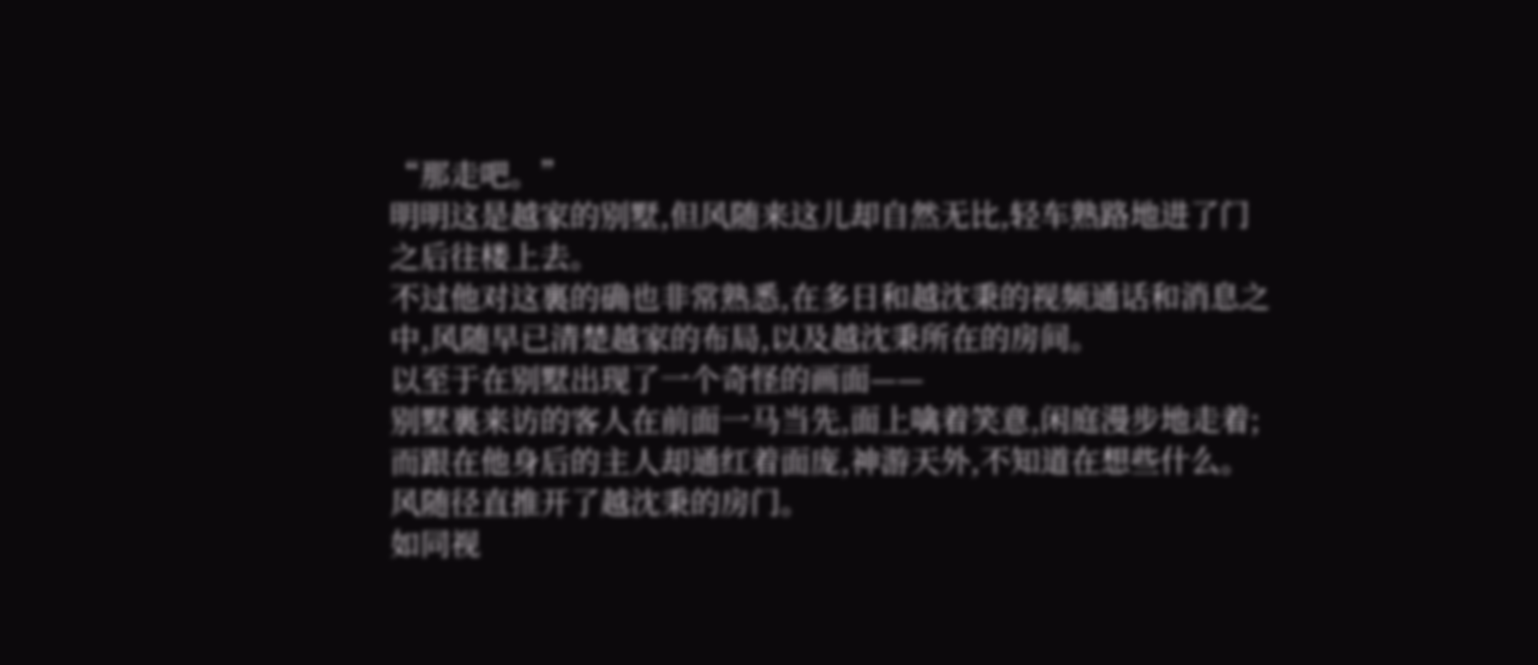“那走吧。”
明明这是越家的别墅,但风随来这儿却自然无比,轻车熟路地进了门之后往楼上去。
不过他对这裏的确也非常熟悉,在多日和越沈秉的视频通话和消息之中,风随早已清楚越家的布局,以及越沈秉所在的房间。
以至于在别墅出现了一个奇怪的画面——
别墅裏来访的客人在前面一马当先,面上噙着笑意,闲庭漫步地走着;而跟在他身后的主人却通红着面庞,神游天外,不知道在想些什么。
风随径直推开了越沈秉的房门。
如同视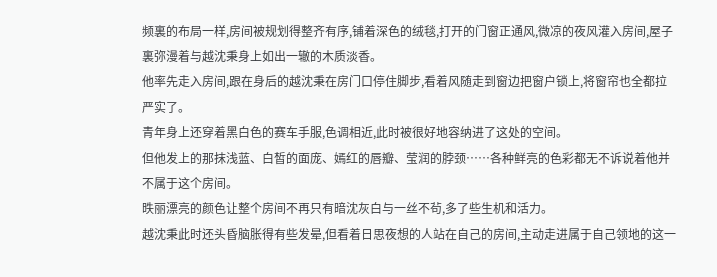频裏的布局一样,房间被规划得整齐有序,铺着深色的绒毯,打开的门窗正通风,微凉的夜风灌入房间,屋子裏弥漫着与越沈秉身上如出一辙的木质淡香。
他率先走入房间,跟在身后的越沈秉在房门口停住脚步,看着风随走到窗边把窗户锁上,将窗帘也全都拉严实了。
青年身上还穿着黑白色的赛车手服,色调相近,此时被很好地容纳进了这处的空间。
但他发上的那抹浅蓝、白皙的面庞、嫣红的唇瓣、莹润的脖颈……各种鲜亮的色彩都无不诉说着他并不属于这个房间。
昳丽漂亮的颜色让整个房间不再只有暗沈灰白与一丝不茍,多了些生机和活力。
越沈秉此时还头昏脑胀得有些发晕,但看着日思夜想的人站在自己的房间,主动走进属于自己领地的这一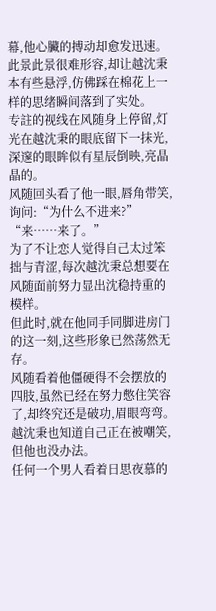幕,他心臟的搏动却愈发迅速。
此景此景很难形容,却让越沈秉本有些悬浮,仿佛踩在棉花上一样的思绪瞬间落到了实处。
专註的视线在风随身上停留,灯光在越沈秉的眼底留下一抹光,深邃的眼眸似有星辰倒映,亮晶晶的。
风随回头看了他一眼,唇角带笑,询问:“为什么不进来?”
“来……来了。”
为了不让恋人觉得自己太过笨拙与青涩,每次越沈秉总想要在风随面前努力显出沈稳持重的模样。
但此时,就在他同手同脚进房门的这一刻,这些形象已然荡然无存。
风随看着他僵硬得不会摆放的四肢,虽然已经在努力憋住笑容了,却终究还是破功,眉眼弯弯。
越沈秉也知道自己正在被嘲笑,但他也没办法。
任何一个男人看着日思夜慕的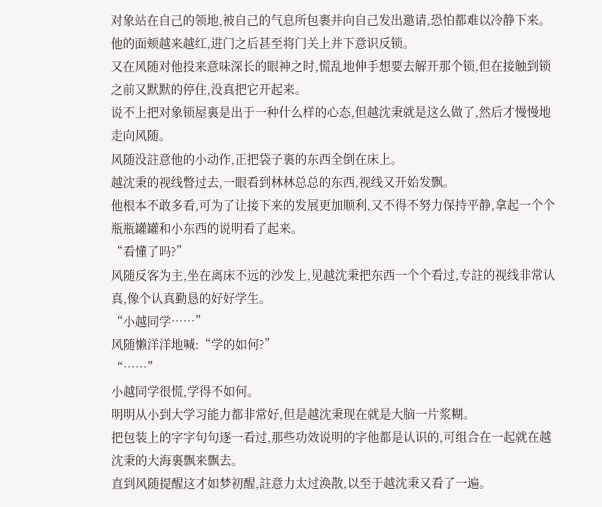对象站在自己的领地,被自己的气息所包裹并向自己发出邀请,恐怕都难以冷静下来。
他的面颊越来越红,进门之后甚至将门关上并下意识反锁。
又在风随对他投来意味深长的眼神之时,慌乱地伸手想要去解开那个锁,但在接触到锁之前又默默的停住,没真把它开起来。
说不上把对象锁屋裏是出于一种什么样的心态,但越沈秉就是这么做了,然后才慢慢地走向风随。
风随没註意他的小动作,正把袋子裏的东西全倒在床上。
越沈秉的视线瞥过去,一眼看到林林总总的东西,视线又开始发飘。
他根本不敢多看,可为了让接下来的发展更加顺利,又不得不努力保持平静,拿起一个个瓶瓶罐罐和小东西的说明看了起来。
“看懂了吗?”
风随反客为主,坐在离床不远的沙发上,见越沈秉把东西一个个看过,专註的视线非常认真,像个认真勤恳的好好学生。
“小越同学……”
风随懒洋洋地喊:“学的如何?”
“……”
小越同学很慌,学得不如何。
明明从小到大学习能力都非常好,但是越沈秉现在就是大脑一片浆糊。
把包装上的字字句句逐一看过,那些功效说明的字他都是认识的,可组合在一起就在越沈秉的大海裏飘来飘去。
直到风随提醒这才如梦初醒,註意力太过涣散,以至于越沈秉又看了一遍。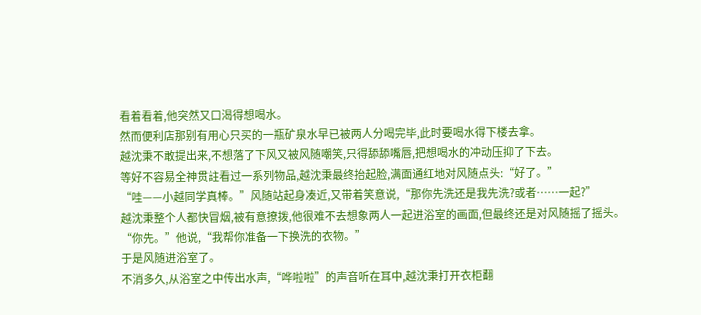看着看着,他突然又口渴得想喝水。
然而便利店那别有用心只买的一瓶矿泉水早已被两人分喝完毕,此时要喝水得下楼去拿。
越沈秉不敢提出来,不想落了下风又被风随嘲笑,只得舔舔嘴唇,把想喝水的冲动压抑了下去。
等好不容易全神贯註看过一系列物品,越沈秉最终抬起脸,满面通红地对风随点头:“好了。”
“哇——小越同学真棒。”风随站起身凑近,又带着笑意说,“那你先洗还是我先洗?或者……一起?”
越沈秉整个人都快冒烟,被有意撩拨,他很难不去想象两人一起进浴室的画面,但最终还是对风随摇了摇头。
“你先。”他说,“我帮你准备一下换洗的衣物。”
于是风随进浴室了。
不消多久,从浴室之中传出水声,“哗啦啦”的声音听在耳中,越沈秉打开衣柜翻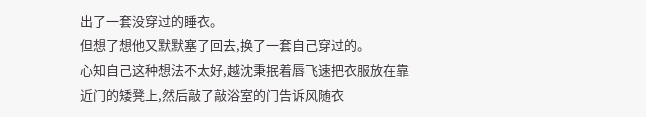出了一套没穿过的睡衣。
但想了想他又默默塞了回去,换了一套自己穿过的。
心知自己这种想法不太好,越沈秉抿着唇飞速把衣服放在靠近门的矮凳上,然后敲了敲浴室的门告诉风随衣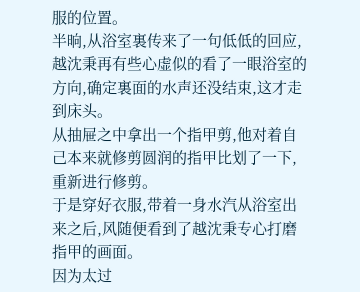服的位置。
半晌,从浴室裏传来了一句低低的回应,越沈秉再有些心虚似的看了一眼浴室的方向,确定裏面的水声还没结束,这才走到床头。
从抽屉之中拿出一个指甲剪,他对着自己本来就修剪圆润的指甲比划了一下,重新进行修剪。
于是穿好衣服,带着一身水汽从浴室出来之后,风随便看到了越沈秉专心打磨指甲的画面。
因为太过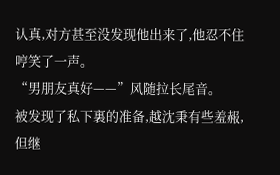认真,对方甚至没发现他出来了,他忍不住哼笑了一声。
“男朋友真好——”风随拉长尾音。
被发现了私下裏的准备,越沈秉有些羞赧,但继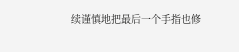续谨慎地把最后一个手指也修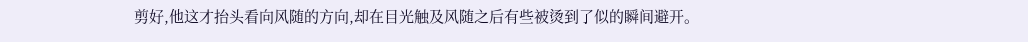剪好,他这才抬头看向风随的方向,却在目光触及风随之后有些被烫到了似的瞬间避开。